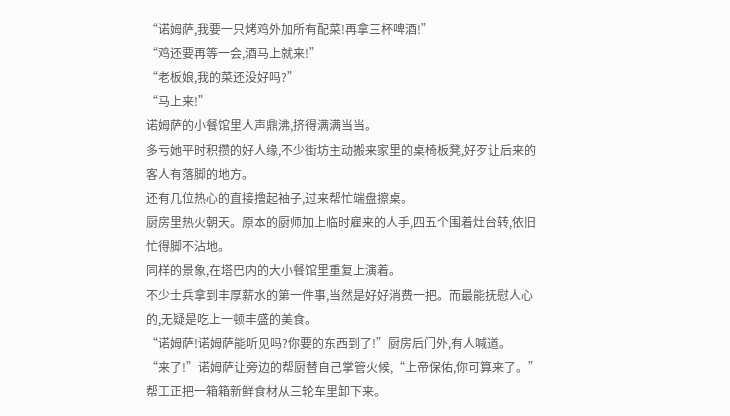“诺姆萨,我要一只烤鸡外加所有配菜!再拿三杯啤酒!”
“鸡还要再等一会,酒马上就来!”
“老板娘,我的菜还没好吗?”
“马上来!”
诺姆萨的小餐馆里人声鼎沸,挤得满满当当。
多亏她平时积攒的好人缘,不少街坊主动搬来家里的桌椅板凳,好歹让后来的客人有落脚的地方。
还有几位热心的直接撸起袖子,过来帮忙端盘擦桌。
厨房里热火朝天。原本的厨师加上临时雇来的人手,四五个围着灶台转,依旧忙得脚不沾地。
同样的景象,在塔巴内的大小餐馆里重复上演着。
不少士兵拿到丰厚薪水的第一件事,当然是好好消费一把。而最能抚慰人心的,无疑是吃上一顿丰盛的美食。
“诺姆萨!诺姆萨能听见吗?你要的东西到了!”厨房后门外,有人喊道。
“来了!”诺姆萨让旁边的帮厨替自己掌管火候,“上帝保佑,你可算来了。”
帮工正把一箱箱新鲜食材从三轮车里卸下来。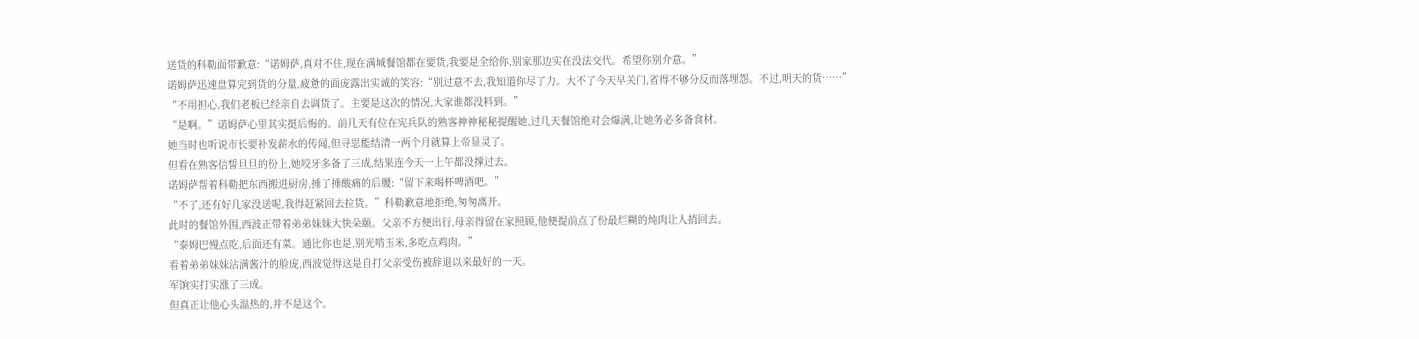送货的科勒面带歉意:“诺姆萨,真对不住,现在满城餐馆都在要货,我要是全给你,别家那边实在没法交代。希望你别介意。”
诺姆萨迅速盘算完到货的分量,疲惫的面庞露出实诚的笑容:“别过意不去,我知道你尽了力。大不了今天早关门,省得不够分反而落埋怨。不过,明天的货……”
“不用担心,我们老板已经亲自去调货了。主要是这次的情况,大家谁都没料到。”
“是啊。”诺姆萨心里其实挺后悔的。前几天有位在宪兵队的熟客神神秘秘提醒她,过几天餐馆绝对会爆满,让她务必多备食材。
她当时也听说市长要补发薪水的传闻,但寻思能结清一两个月就算上帝显灵了。
但看在熟客信誓旦旦的份上,她咬牙多备了三成,结果连今天一上午都没撑过去。
诺姆萨帮着科勒把东西搬进厨房,捶了捶酸痛的后腰:“留下来喝杯啤酒吧。”
“不了,还有好几家没送呢,我得赶紧回去拉货。”科勒歉意地拒绝,匆匆离开。
此时的餐馆外围,西波正带着弟弟妹妹大快朵颐。父亲不方便出行,母亲得留在家照顾,他便提前点了份最烂糊的炖肉让人捎回去。
“泰姆巴慢点吃,后面还有菜。通比你也是,别光啃玉米,多吃点鸡肉。”
看着弟弟妹妹沾满酱汁的脸庞,西波觉得这是自打父亲受伤被辞退以来最好的一天。
军饷实打实涨了三成。
但真正让他心头温热的,并不是这个。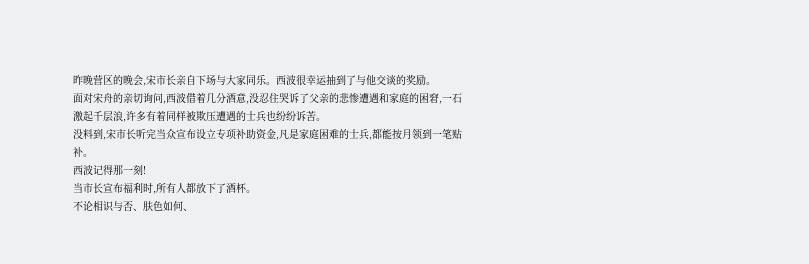昨晚营区的晚会,宋市长亲自下场与大家同乐。西波很幸运抽到了与他交谈的奖励。
面对宋舟的亲切询问,西波借着几分酒意,没忍住哭诉了父亲的悲惨遭遇和家庭的困窘,一石激起千层浪,许多有着同样被欺压遭遇的士兵也纷纷诉苦。
没料到,宋市长听完当众宣布设立专项补助资金,凡是家庭困难的士兵,都能按月领到一笔贴补。
西波记得那一刻!
当市长宣布福利时,所有人都放下了酒杯。
不论相识与否、肤色如何、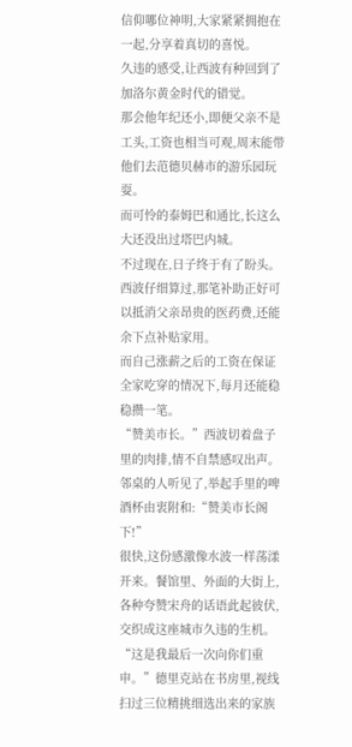信仰哪位神明,大家紧紧拥抱在一起,分享着真切的喜悦。
久违的感受,让西波有种回到了加洛尔黄金时代的错觉。
那会他年纪还小,即便父亲不是工头,工资也相当可观,周末能带他们去范德贝赫市的游乐园玩耍。
而可怜的泰姆巴和通比,长这么大还没出过塔巴内城。
不过现在,日子终于有了盼头。
西波仔细算过,那笔补助正好可以抵消父亲昂贵的医药费,还能余下点补贴家用。
而自己涨薪之后的工资在保证全家吃穿的情况下,每月还能稳稳攒一笔。
“赞美市长。”西波切着盘子里的肉排,情不自禁感叹出声。
邻桌的人听见了,举起手里的啤酒杯由衷附和:“赞美市长阁下!”
很快,这份感激像水波一样荡漾开来。餐馆里、外面的大街上,各种夸赞宋舟的话语此起彼伏,交织成这座城市久违的生机。
“这是我最后一次向你们重申。”德里克站在书房里,视线扫过三位精挑细选出来的家族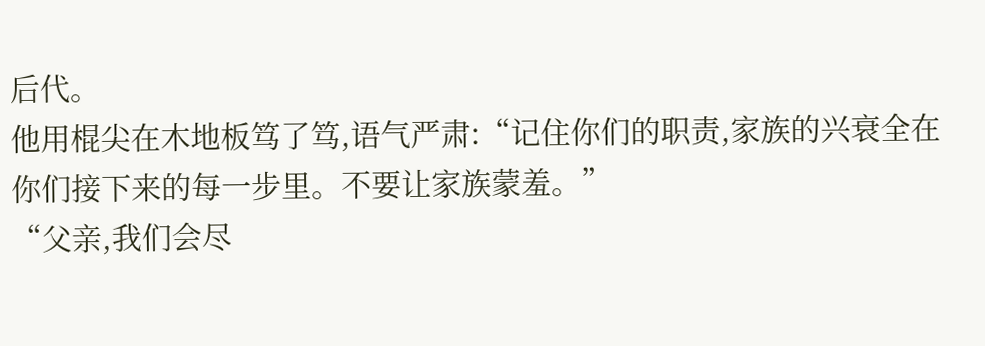后代。
他用棍尖在木地板笃了笃,语气严肃:“记住你们的职责,家族的兴衰全在你们接下来的每一步里。不要让家族蒙羞。”
“父亲,我们会尽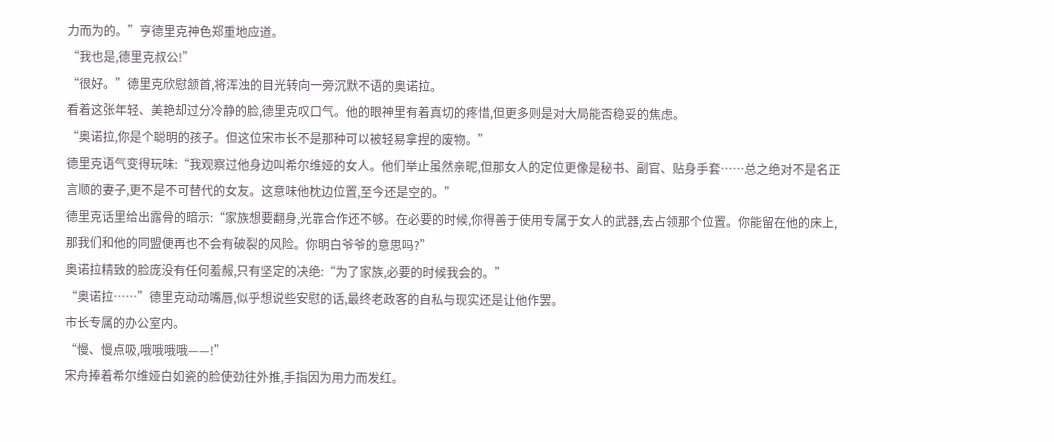力而为的。”亨德里克神色郑重地应道。
“我也是,德里克叔公!”
“很好。”德里克欣慰颔首,将浑浊的目光转向一旁沉默不语的奥诺拉。
看着这张年轻、美艳却过分冷静的脸,德里克叹口气。他的眼神里有着真切的疼惜,但更多则是对大局能否稳妥的焦虑。
“奥诺拉,你是个聪明的孩子。但这位宋市长不是那种可以被轻易拿捏的废物。”
德里克语气变得玩味:“我观察过他身边叫希尔维娅的女人。他们举止虽然亲昵,但那女人的定位更像是秘书、副官、贴身手套……总之绝对不是名正言顺的妻子,更不是不可替代的女友。这意味他枕边位置,至今还是空的。”
德里克话里给出露骨的暗示:“家族想要翻身,光靠合作还不够。在必要的时候,你得善于使用专属于女人的武器,去占领那个位置。你能留在他的床上,那我们和他的同盟便再也不会有破裂的风险。你明白爷爷的意思吗?”
奥诺拉精致的脸庞没有任何羞赧,只有坚定的决绝:“为了家族,必要的时候我会的。”
“奥诺拉……”德里克动动嘴唇,似乎想说些安慰的话,最终老政客的自私与现实还是让他作罢。
市长专属的办公室内。
“慢、慢点吸,哦哦哦哦——!”
宋舟捧着希尔维娅白如瓷的脸使劲往外推,手指因为用力而发红。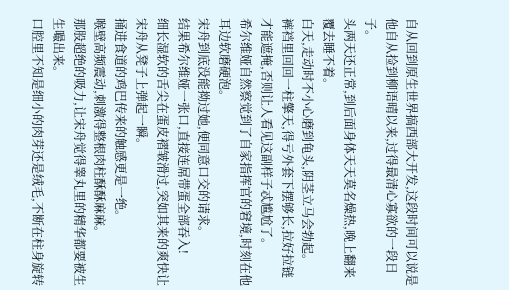自从回到原生世界搞西部大开发,这段时间可以说是他自从捡到柳语晴以来,过得最清心寡欲的一段日子。
头两天还正常,到后面身体天天莫名燥热,晚上翻来覆去睡不着。
白天,走动时不小心磨到龟头,阴茎立马会勃起。
裤裆里回回一柱擎天,得亏外套下摆够长,拉好拉链才能遮掩,否则让人看见这副样子忒尴尬了。
希尔维娅自然察觉到了自家指挥官的窘境,时刻在他耳边软磨硬泡。
宋舟到底没能拗过她,便同意口交的请求。
结果希尔维娅一张口,直接连屌带蛋全部吞入!
细长湿软的舌尖在蛋皮褶皱滑过,突如其来的爽快让宋舟从凳子上弹起一瞬。
捅进食道的鸡巴传来的触感更是一绝。
喉壁高频震动,刺激得整根肉柱酥酥麻麻。
那股超绝的吸力,让宋舟觉得睾丸里的精华都要被生生嘬出来。
口腔里不知是细小的肉芽还是绒毛,不断在柱身旋转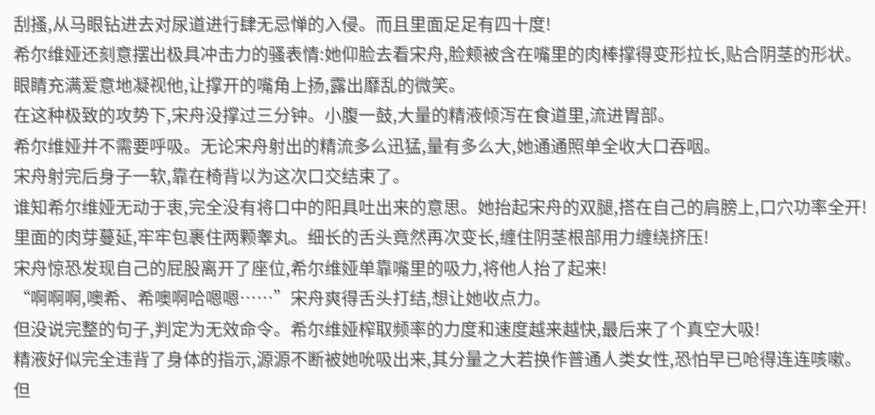刮搔,从马眼钻进去对尿道进行肆无忌惮的入侵。而且里面足足有四十度!
希尔维娅还刻意摆出极具冲击力的骚表情:她仰脸去看宋舟,脸颊被含在嘴里的肉棒撑得变形拉长,贴合阴茎的形状。
眼睛充满爱意地凝视他,让撑开的嘴角上扬,露出靡乱的微笑。
在这种极致的攻势下,宋舟没撑过三分钟。小腹一鼓,大量的精液倾泻在食道里,流进胃部。
希尔维娅并不需要呼吸。无论宋舟射出的精流多么迅猛,量有多么大,她通通照单全收大口吞咽。
宋舟射完后身子一软,靠在椅背以为这次口交结束了。
谁知希尔维娅无动于衷,完全没有将口中的阳具吐出来的意思。她抬起宋舟的双腿,搭在自己的肩膀上,口穴功率全开!
里面的肉芽蔓延,牢牢包裹住两颗睾丸。细长的舌头竟然再次变长,缠住阴茎根部用力缠绕挤压!
宋舟惊恐发现自己的屁股离开了座位,希尔维娅单靠嘴里的吸力,将他人抬了起来!
“啊啊啊,噢希、希噢啊哈嗯嗯……”宋舟爽得舌头打结,想让她收点力。
但没说完整的句子,判定为无效命令。希尔维娅榨取频率的力度和速度越来越快,最后来了个真空大吸!
精液好似完全违背了身体的指示,源源不断被她吮吸出来,其分量之大若换作普通人类女性,恐怕早已呛得连连咳嗽。
但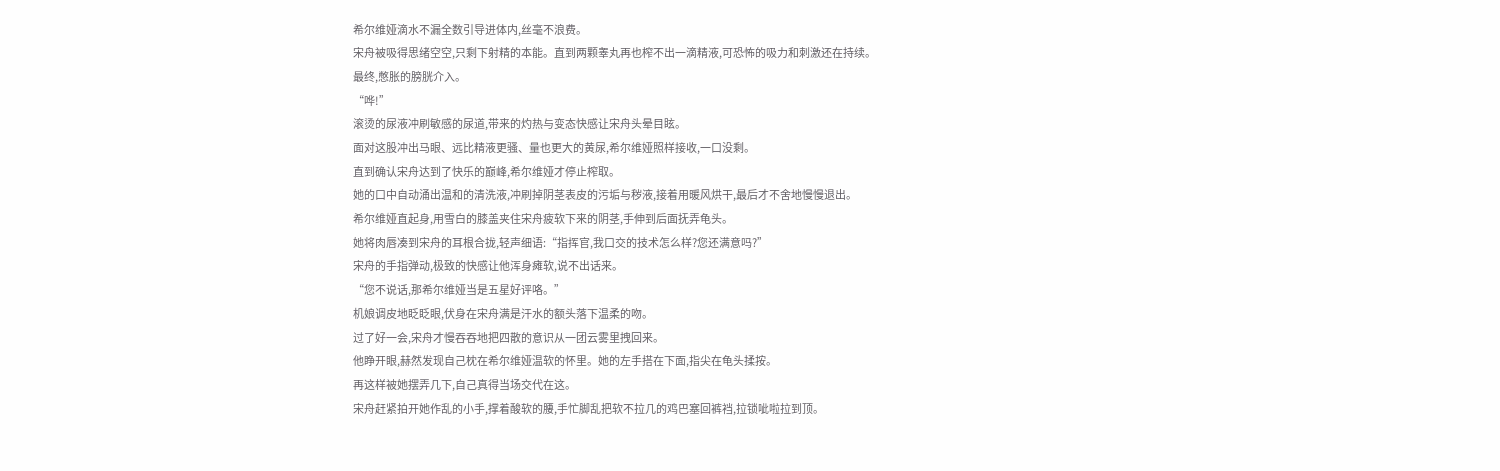希尔维娅滴水不漏全数引导进体内,丝毫不浪费。
宋舟被吸得思绪空空,只剩下射精的本能。直到两颗睾丸再也榨不出一滴精液,可恐怖的吸力和刺激还在持续。
最终,憋胀的膀胱介入。
“哗!”
滚烫的尿液冲刷敏感的尿道,带来的灼热与变态快感让宋舟头晕目眩。
面对这股冲出马眼、远比精液更骚、量也更大的黄尿,希尔维娅照样接收,一口没剩。
直到确认宋舟达到了快乐的巅峰,希尔维娅才停止榨取。
她的口中自动涌出温和的清洗液,冲刷掉阴茎表皮的污垢与秽液,接着用暖风烘干,最后才不舍地慢慢退出。
希尔维娅直起身,用雪白的膝盖夹住宋舟疲软下来的阴茎,手伸到后面抚弄龟头。
她将肉唇凑到宋舟的耳根合拢,轻声细语:“指挥官,我口交的技术怎么样?您还满意吗?”
宋舟的手指弹动,极致的快感让他浑身瘫软,说不出话来。
“您不说话,那希尔维娅当是五星好评咯。”
机娘调皮地眨眨眼,伏身在宋舟满是汗水的额头落下温柔的吻。
过了好一会,宋舟才慢吞吞地把四散的意识从一团云雾里拽回来。
他睁开眼,赫然发现自己枕在希尔维娅温软的怀里。她的左手搭在下面,指尖在龟头揉按。
再这样被她摆弄几下,自己真得当场交代在这。
宋舟赶紧拍开她作乱的小手,撑着酸软的腰,手忙脚乱把软不拉几的鸡巴塞回裤裆,拉锁呲啦拉到顶。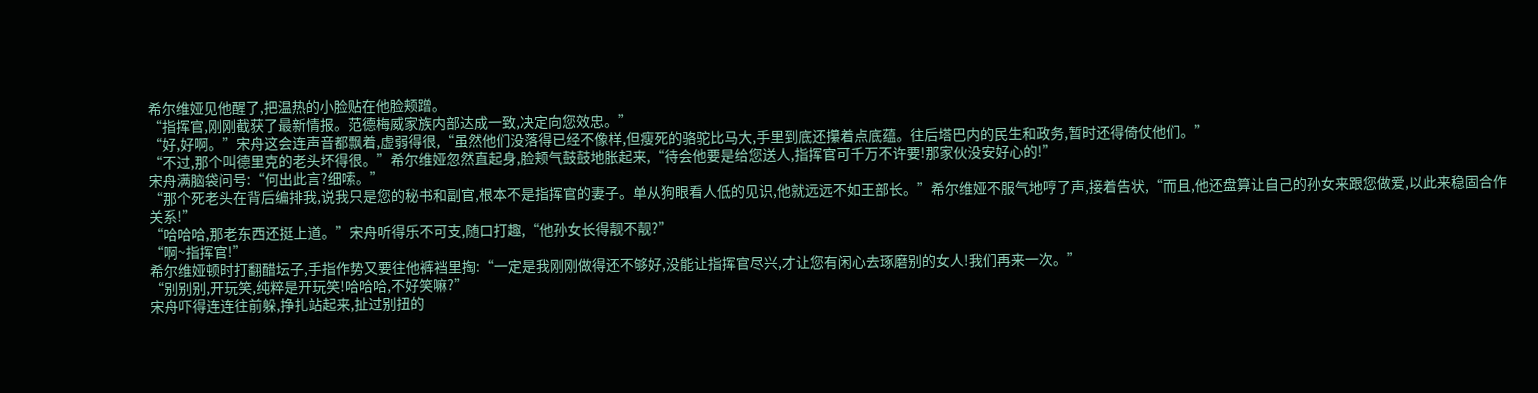希尔维娅见他醒了,把温热的小脸贴在他脸颊蹭。
“指挥官,刚刚截获了最新情报。范德梅威家族内部达成一致,决定向您效忠。”
“好,好啊。”宋舟这会连声音都飘着,虚弱得很,“虽然他们没落得已经不像样,但瘦死的骆驼比马大,手里到底还攥着点底蕴。往后塔巴内的民生和政务,暂时还得倚仗他们。”
“不过,那个叫德里克的老头坏得很。”希尔维娅忽然直起身,脸颊气鼓鼓地胀起来,“待会他要是给您送人,指挥官可千万不许要!那家伙没安好心的!”
宋舟满脑袋问号:“何出此言?细嗦。”
“那个死老头在背后编排我,说我只是您的秘书和副官,根本不是指挥官的妻子。单从狗眼看人低的见识,他就远远不如王部长。”希尔维娅不服气地哼了声,接着告状,“而且,他还盘算让自己的孙女来跟您做爱,以此来稳固合作关系!”
“哈哈哈,那老东西还挺上道。”宋舟听得乐不可支,随口打趣,“他孙女长得靓不靓?”
“啊~指挥官!”
希尔维娅顿时打翻醋坛子,手指作势又要往他裤裆里掏:“一定是我刚刚做得还不够好,没能让指挥官尽兴,才让您有闲心去琢磨别的女人!我们再来一次。”
“别别别,开玩笑,纯粹是开玩笑!哈哈哈,不好笑嘛?”
宋舟吓得连连往前躲,挣扎站起来,扯过别扭的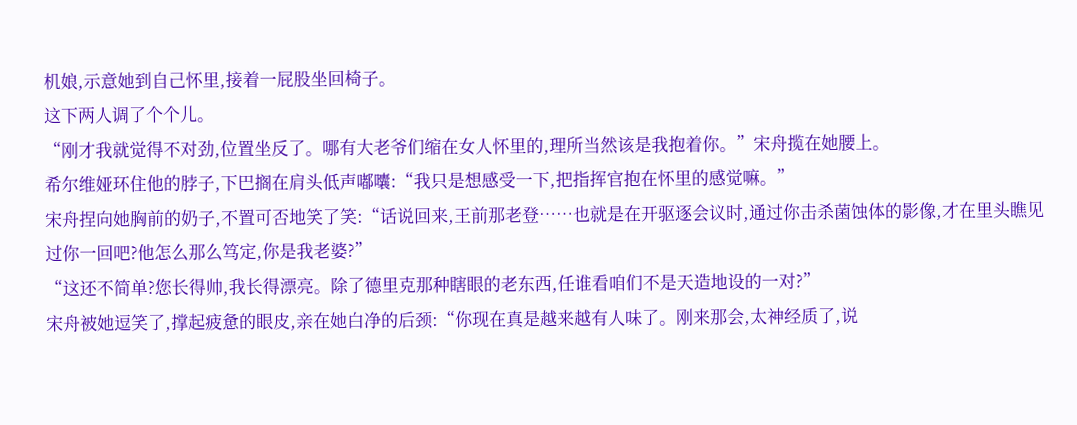机娘,示意她到自己怀里,接着一屁股坐回椅子。
这下两人调了个个儿。
“刚才我就觉得不对劲,位置坐反了。哪有大老爷们缩在女人怀里的,理所当然该是我抱着你。”宋舟揽在她腰上。
希尔维娅环住他的脖子,下巴搁在肩头低声嘟囔:“我只是想感受一下,把指挥官抱在怀里的感觉嘛。”
宋舟捏向她胸前的奶子,不置可否地笑了笑:“话说回来,王前那老登……也就是在开驱逐会议时,通过你击杀菌蚀体的影像,才在里头瞧见过你一回吧?他怎么那么笃定,你是我老婆?”
“这还不简单?您长得帅,我长得漂亮。除了德里克那种瞎眼的老东西,任谁看咱们不是天造地设的一对?”
宋舟被她逗笑了,撑起疲惫的眼皮,亲在她白净的后颈:“你现在真是越来越有人味了。刚来那会,太神经质了,说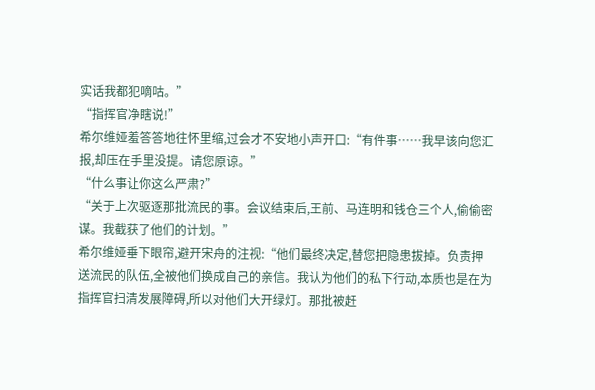实话我都犯嘀咕。”
“指挥官净瞎说!”
希尔维娅羞答答地往怀里缩,过会才不安地小声开口:“有件事……我早该向您汇报,却压在手里没提。请您原谅。”
“什么事让你这么严肃?”
“关于上次驱逐那批流民的事。会议结束后,王前、马连明和钱仓三个人,偷偷密谋。我截获了他们的计划。”
希尔维娅垂下眼帘,避开宋舟的注视:“他们最终决定,替您把隐患拔掉。负责押送流民的队伍,全被他们换成自己的亲信。我认为他们的私下行动,本质也是在为指挥官扫清发展障碍,所以对他们大开绿灯。那批被赶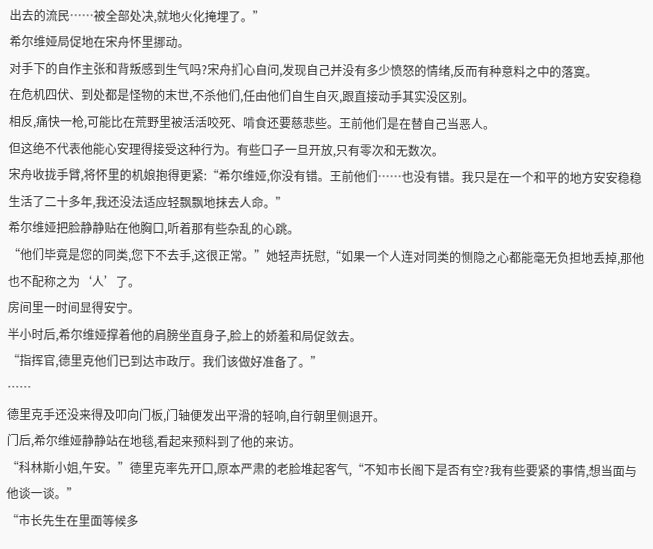出去的流民……被全部处决,就地火化掩埋了。”
希尔维娅局促地在宋舟怀里挪动。
对手下的自作主张和背叛感到生气吗?宋舟扪心自问,发现自己并没有多少愤怒的情绪,反而有种意料之中的落寞。
在危机四伏、到处都是怪物的末世,不杀他们,任由他们自生自灭,跟直接动手其实没区别。
相反,痛快一枪,可能比在荒野里被活活咬死、啃食还要慈悲些。王前他们是在替自己当恶人。
但这绝不代表他能心安理得接受这种行为。有些口子一旦开放,只有零次和无数次。
宋舟收拢手臂,将怀里的机娘抱得更紧:“希尔维娅,你没有错。王前他们……也没有错。我只是在一个和平的地方安安稳稳生活了二十多年,我还没法适应轻飘飘地抹去人命。”
希尔维娅把脸静静贴在他胸口,听着那有些杂乱的心跳。
“他们毕竟是您的同类,您下不去手,这很正常。”她轻声抚慰,“如果一个人连对同类的恻隐之心都能毫无负担地丢掉,那他也不配称之为‘人’了。
房间里一时间显得安宁。
半小时后,希尔维娅撑着他的肩膀坐直身子,脸上的娇羞和局促敛去。
“指挥官,德里克他们已到达市政厅。我们该做好准备了。”
……
德里克手还没来得及叩向门板,门轴便发出平滑的轻响,自行朝里侧退开。
门后,希尔维娅静静站在地毯,看起来预料到了他的来访。
“科林斯小姐,午安。”德里克率先开口,原本严肃的老脸堆起客气,“不知市长阁下是否有空?我有些要紧的事情,想当面与他谈一谈。”
“市长先生在里面等候多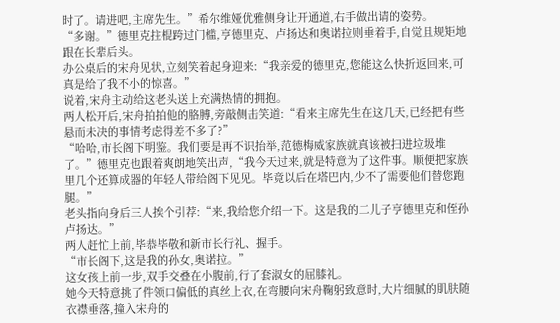时了。请进吧,主席先生。”希尔维娅优雅侧身让开通道,右手做出请的姿势。
“多谢。”德里克拄棍跨过门槛,亨德里克、卢扬达和奥诺拉则垂着手,自觉且规矩地跟在长辈后头。
办公桌后的宋舟见状,立刻笑着起身迎来:“我亲爱的德里克,您能这么快折返回来,可真是给了我不小的惊喜。”
说着,宋舟主动给这老头送上充满热情的拥抱。
两人松开后,宋舟拍拍他的胳膊,旁敲侧击笑道:“看来主席先生在这几天,已经把有些悬而未决的事情考虑得差不多了?”
“哈哈,市长阁下明鉴。我们要是再不识抬举,范德梅威家族就真该被扫进垃圾堆了。”德里克也跟着爽朗地笑出声,“我今天过来,就是特意为了这件事。顺便把家族里几个还算成器的年轻人带给阁下见见。毕竟以后在塔巴内,少不了需要他们替您跑腿。”
老头指向身后三人挨个引荐:“来,我给您介绍一下。这是我的二儿子亨德里克和侄孙卢扬达。”
两人赶忙上前,毕恭毕敬和新市长行礼、握手。
“市长阁下,这是我的孙女,奥诺拉。”
这女孩上前一步,双手交叠在小腹前,行了套淑女的屈膝礼。
她今天特意挑了件领口偏低的真丝上衣,在弯腰向宋舟鞠躬致意时,大片细腻的肌肤随衣襟垂落,撞入宋舟的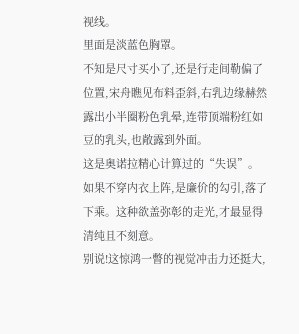视线。
里面是淡蓝色胸罩。
不知是尺寸买小了,还是行走间勒偏了位置,宋舟瞧见布料歪斜,右乳边缘赫然露出小半圈粉色乳晕,连带顶端粉红如豆的乳头,也敞露到外面。
这是奥诺拉精心计算过的“失误”。
如果不穿内衣上阵,是廉价的勾引,落了下乘。这种欲盖弥彰的走光,才最显得清纯且不刻意。
别说!这惊鸿一瞥的视觉冲击力还挺大,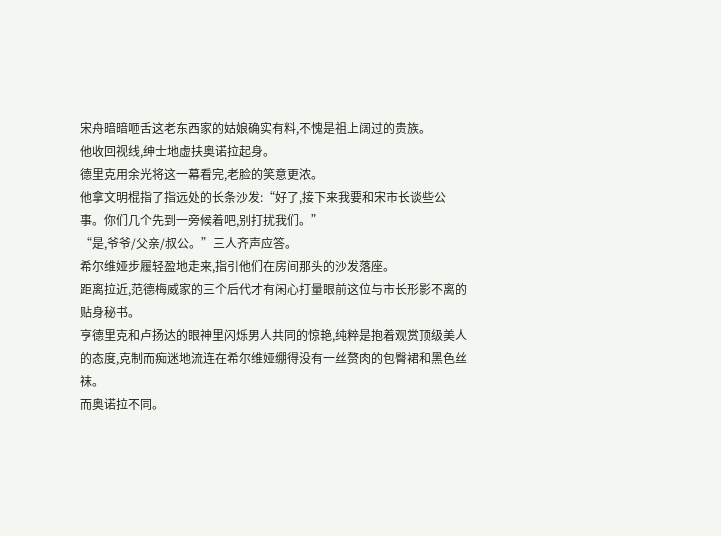宋舟暗暗咂舌这老东西家的姑娘确实有料,不愧是祖上阔过的贵族。
他收回视线,绅士地虚扶奥诺拉起身。
德里克用余光将这一幕看完,老脸的笑意更浓。
他拿文明棍指了指远处的长条沙发:“好了,接下来我要和宋市长谈些公事。你们几个先到一旁候着吧,别打扰我们。”
“是,爷爷/父亲/叔公。”三人齐声应答。
希尔维娅步履轻盈地走来,指引他们在房间那头的沙发落座。
距离拉近,范德梅威家的三个后代才有闲心打量眼前这位与市长形影不离的贴身秘书。
亨德里克和卢扬达的眼神里闪烁男人共同的惊艳,纯粹是抱着观赏顶级美人的态度,克制而痴迷地流连在希尔维娅绷得没有一丝赘肉的包臀裙和黑色丝袜。
而奥诺拉不同。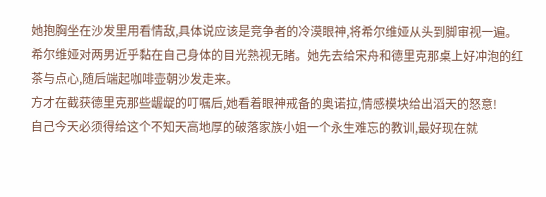她抱胸坐在沙发里用看情敌,具体说应该是竞争者的冷漠眼神,将希尔维娅从头到脚审视一遍。
希尔维娅对两男近乎黏在自己身体的目光熟视无睹。她先去给宋舟和德里克那桌上好冲泡的红茶与点心,随后端起咖啡壶朝沙发走来。
方才在截获德里克那些龌龊的叮嘱后,她看着眼神戒备的奥诺拉,情感模块给出滔天的怒意!
自己今天必须得给这个不知天高地厚的破落家族小姐一个永生难忘的教训,最好现在就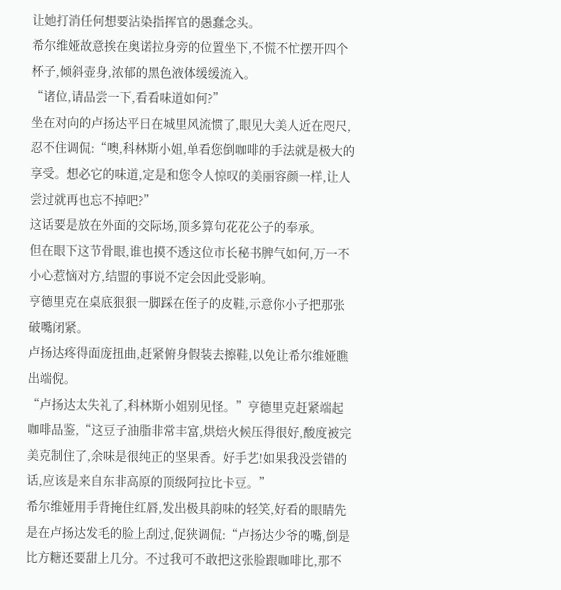让她打消任何想要沾染指挥官的愚蠢念头。
希尔维娅故意挨在奥诺拉身旁的位置坐下,不慌不忙摆开四个杯子,倾斜壶身,浓郁的黑色液体缓缓流入。
“诸位,请品尝一下,看看味道如何?”
坐在对向的卢扬达平日在城里风流惯了,眼见大美人近在咫尺,忍不住调侃:“噢,科林斯小姐,单看您倒咖啡的手法就是极大的享受。想必它的味道,定是和您令人惊叹的美丽容颜一样,让人尝过就再也忘不掉吧?”
这话要是放在外面的交际场,顶多算句花花公子的奉承。
但在眼下这节骨眼,谁也摸不透这位市长秘书脾气如何,万一不小心惹恼对方,结盟的事说不定会因此受影响。
亨德里克在桌底狠狠一脚踩在侄子的皮鞋,示意你小子把那张破嘴闭紧。
卢扬达疼得面庞扭曲,赶紧俯身假装去擦鞋,以免让希尔维娅瞧出端倪。
“卢扬达太失礼了,科林斯小姐别见怪。”亨德里克赶紧端起咖啡品鉴,“这豆子油脂非常丰富,烘焙火候压得很好,酸度被完美克制住了,余味是很纯正的坚果香。好手艺!如果我没尝错的话,应该是来自东非高原的顶级阿拉比卡豆。”
希尔维娅用手背掩住红唇,发出极具韵味的轻笑,好看的眼睛先是在卢扬达发毛的脸上刮过,促狭调侃:“卢扬达少爷的嘴,倒是比方糖还要甜上几分。不过我可不敢把这张脸跟咖啡比,那不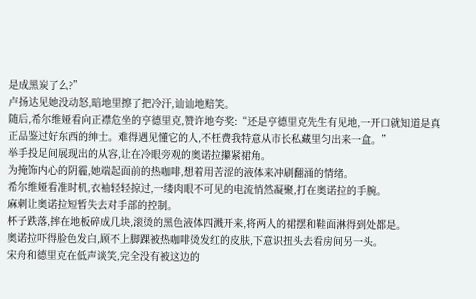是成黑炭了么?”
卢扬达见她没动怒,暗地里擦了把冷汗,讪讪地赔笑。
随后,希尔维娅看向正襟危坐的亨德里克,赞许地夸奖:“还是亨德里克先生有见地,一开口就知道是真正品鉴过好东西的绅士。难得遇见懂它的人,不枉费我特意从市长私藏里匀出来一盒。”
举手投足间展现出的从容,让在冷眼旁观的奥诺拉攥紧裙角。
为掩饰内心的阴霾,她端起面前的热咖啡,想着用苦涩的液体来冲刷翻涌的情绪。
希尔维娅看准时机,衣袖轻轻掠过,一缕肉眼不可见的电流悄然凝聚,打在奥诺拉的手腕。
麻刺让奥诺拉短暂失去对手部的控制。
杯子跌落,摔在地板碎成几块,滚烫的黑色液体四溅开来,将两人的裙摆和鞋面淋得到处都是。
奥诺拉吓得脸色发白,顾不上脚踝被热咖啡烫发红的皮肤,下意识扭头去看房间另一头。
宋舟和德里克在低声谈笑,完全没有被这边的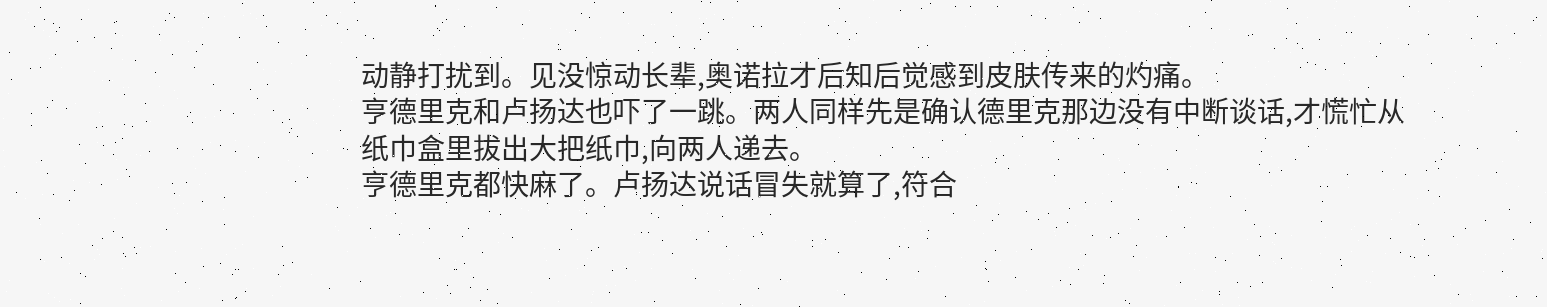动静打扰到。见没惊动长辈,奥诺拉才后知后觉感到皮肤传来的灼痛。
亨德里克和卢扬达也吓了一跳。两人同样先是确认德里克那边没有中断谈话,才慌忙从纸巾盒里拔出大把纸巾,向两人递去。
亨德里克都快麻了。卢扬达说话冒失就算了,符合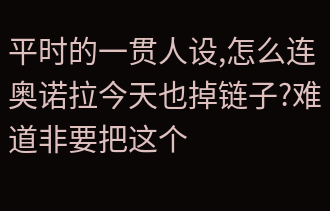平时的一贯人设,怎么连奥诺拉今天也掉链子?难道非要把这个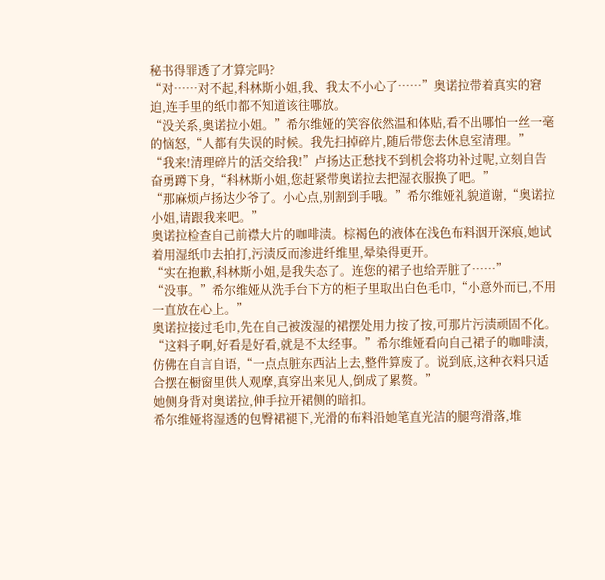秘书得罪透了才算完吗?
“对……对不起,科林斯小姐,我、我太不小心了……”奥诺拉带着真实的窘迫,连手里的纸巾都不知道该往哪放。
“没关系,奥诺拉小姐。”希尔维娅的笑容依然温和体贴,看不出哪怕一丝一毫的恼怒,“人都有失误的时候。我先扫掉碎片,随后带您去休息室清理。”
“我来!清理碎片的活交给我!”卢扬达正愁找不到机会将功补过呢,立刻自告奋勇蹲下身,“科林斯小姐,您赶紧带奥诺拉去把湿衣服换了吧。”
“那麻烦卢扬达少爷了。小心点,别割到手哦。”希尔维娅礼貌道谢,“奥诺拉小姐,请跟我来吧。”
奥诺拉检查自己前襟大片的咖啡渍。棕褐色的液体在浅色布料洇开深痕,她试着用湿纸巾去拍打,污渍反而渗进纤维里,晕染得更开。
“实在抱歉,科林斯小姐,是我失态了。连您的裙子也给弄脏了……”
“没事。”希尔维娅从洗手台下方的柜子里取出白色毛巾,“小意外而已,不用一直放在心上。”
奥诺拉接过毛巾,先在自己被泼湿的裙摆处用力按了按,可那片污渍顽固不化。
“这料子啊,好看是好看,就是不太经事。”希尔维娅看向自己裙子的咖啡渍,仿佛在自言自语,“一点点脏东西沾上去,整件算废了。说到底,这种衣料只适合摆在橱窗里供人观摩,真穿出来见人,倒成了累赘。”
她侧身背对奥诺拉,伸手拉开裙侧的暗扣。
希尔维娅将湿透的包臀裙褪下,光滑的布料沿她笔直光洁的腿弯滑落,堆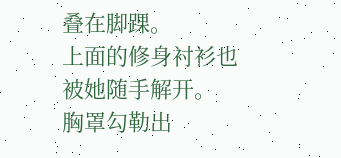叠在脚踝。
上面的修身衬衫也被她随手解开。
胸罩勾勒出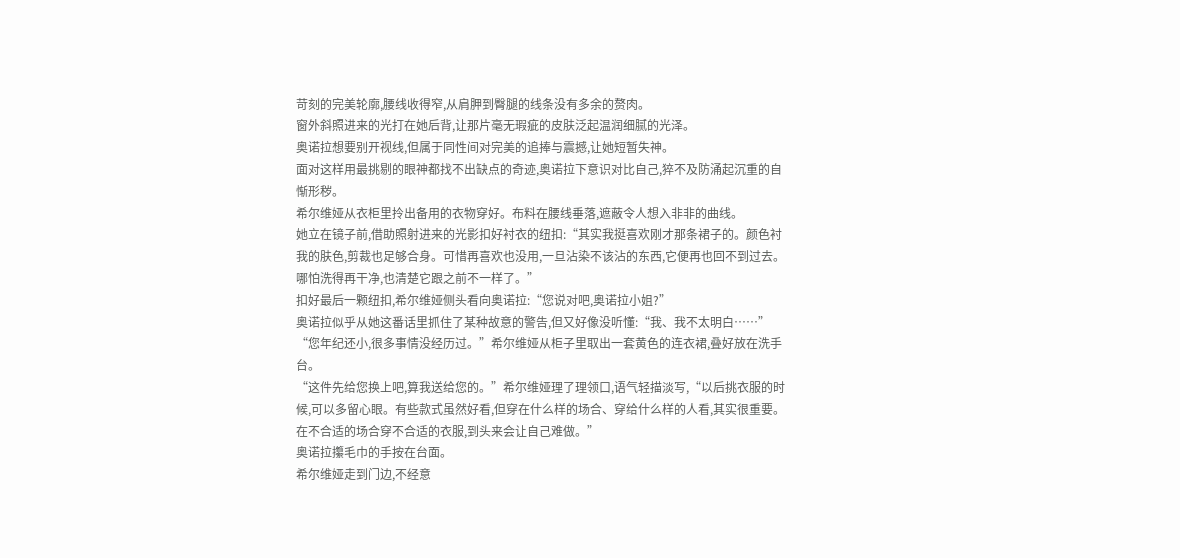苛刻的完美轮廓,腰线收得窄,从肩胛到臀腿的线条没有多余的赘肉。
窗外斜照进来的光打在她后背,让那片毫无瑕疵的皮肤泛起温润细腻的光泽。
奥诺拉想要别开视线,但属于同性间对完美的追捧与震撼,让她短暂失神。
面对这样用最挑剔的眼神都找不出缺点的奇迹,奥诺拉下意识对比自己,猝不及防涌起沉重的自惭形秽。
希尔维娅从衣柜里拎出备用的衣物穿好。布料在腰线垂落,遮蔽令人想入非非的曲线。
她立在镜子前,借助照射进来的光影扣好衬衣的纽扣:“其实我挺喜欢刚才那条裙子的。颜色衬我的肤色,剪裁也足够合身。可惜再喜欢也没用,一旦沾染不该沾的东西,它便再也回不到过去。哪怕洗得再干净,也清楚它跟之前不一样了。”
扣好最后一颗纽扣,希尔维娅侧头看向奥诺拉:“您说对吧,奥诺拉小姐?”
奥诺拉似乎从她这番话里抓住了某种故意的警告,但又好像没听懂:“我、我不太明白……”
“您年纪还小,很多事情没经历过。”希尔维娅从柜子里取出一套黄色的连衣裙,叠好放在洗手台。
“这件先给您换上吧,算我送给您的。”希尔维娅理了理领口,语气轻描淡写,“以后挑衣服的时候,可以多留心眼。有些款式虽然好看,但穿在什么样的场合、穿给什么样的人看,其实很重要。在不合适的场合穿不合适的衣服,到头来会让自己难做。”
奥诺拉攥毛巾的手按在台面。
希尔维娅走到门边,不经意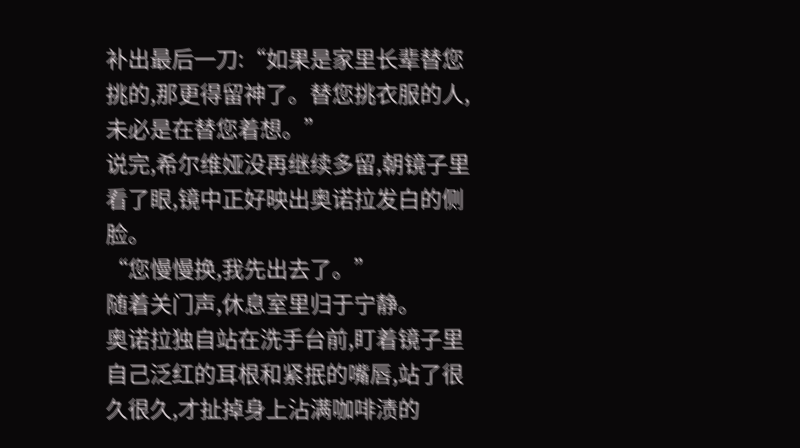补出最后一刀:“如果是家里长辈替您挑的,那更得留神了。替您挑衣服的人,未必是在替您着想。”
说完,希尔维娅没再继续多留,朝镜子里看了眼,镜中正好映出奥诺拉发白的侧脸。
“您慢慢换,我先出去了。”
随着关门声,休息室里归于宁静。
奥诺拉独自站在洗手台前,盯着镜子里自己泛红的耳根和紧抿的嘴唇,站了很久很久,才扯掉身上沾满咖啡渍的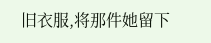旧衣服,将那件她留下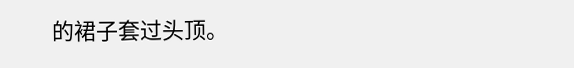的裙子套过头顶。